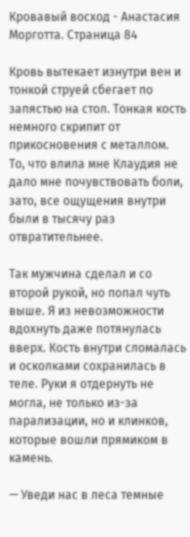Кровавый восход - Анастасия Морготта. Страница 84

Кровь вытекает изнутри вен и тонкой струей сбегает по запястью на стол. Тонкая кость немного скрипит от прикосновения с металлом. То, что влила мне Клаудия не дало мне почувствовать боли, зато, все ощущения внутри были в тысячу раз отвратительнее.

Так мужчина сделал и со второй рукой, но попал чуть выше. Я из невозможности вдохнуть даже потянулась вверх. Кость внутри сломалась и осколками сохранилась в теле. Руки я отдернуть не могла, не только из-за парализации, но и клинков, которые вошли прямиком в камень.

— Уведи нас в леса темные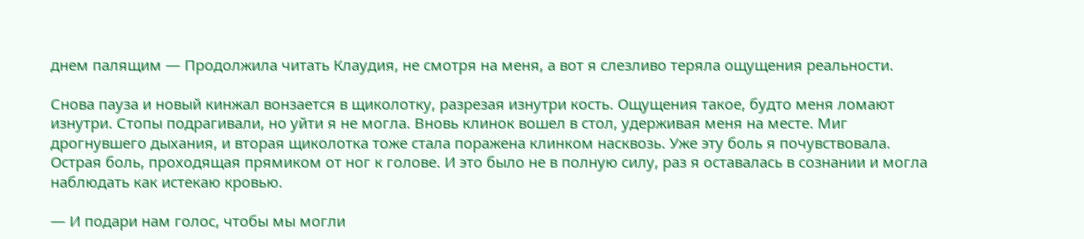днем палящим — Продолжила читать Клаудия, не смотря на меня, а вот я слезливо теряла ощущения реальности.

Снова пауза и новый кинжал вонзается в щиколотку, разрезая изнутри кость. Ощущения такое, будто меня ломают изнутри. Стопы подрагивали, но уйти я не могла. Вновь клинок вошел в стол, удерживая меня на месте. Миг дрогнувшего дыхания, и вторая щиколотка тоже стала поражена клинком насквозь. Уже эту боль я почувствовала. Острая боль, проходящая прямиком от ног к голове. И это было не в полную силу, раз я оставалась в сознании и могла наблюдать как истекаю кровью.

— И подари нам голос, чтобы мы могли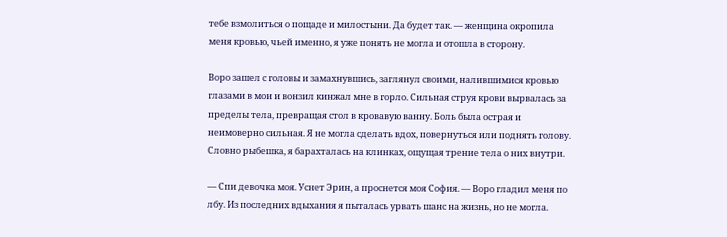тебе взмолиться о пощаде и милостыни. Да будет так. — женщина окропила меня кровью, чьей именно, я уже понять не могла и отошла в сторону.

Воро зашел с головы и замахнувшись, заглянул своими, налившимися кровью глазами в мои и вонзил кинжал мне в горло. Сильная струя крови вырвалась за пределы тела, превращая стол в кровавую ванну. Боль была острая и неимоверно сильная. Я не могла сделать вдох, повернуться или поднять голову. Словно рыбешка, я барахталась на клинках, ощущая трение тела о них внутри.

— Спи девочка моя. Уснет Эрин, а проснется моя София. — Воро гладил меня по лбу. Из последних вдыхания я пыталась урвать шанс на жизнь, но не могла.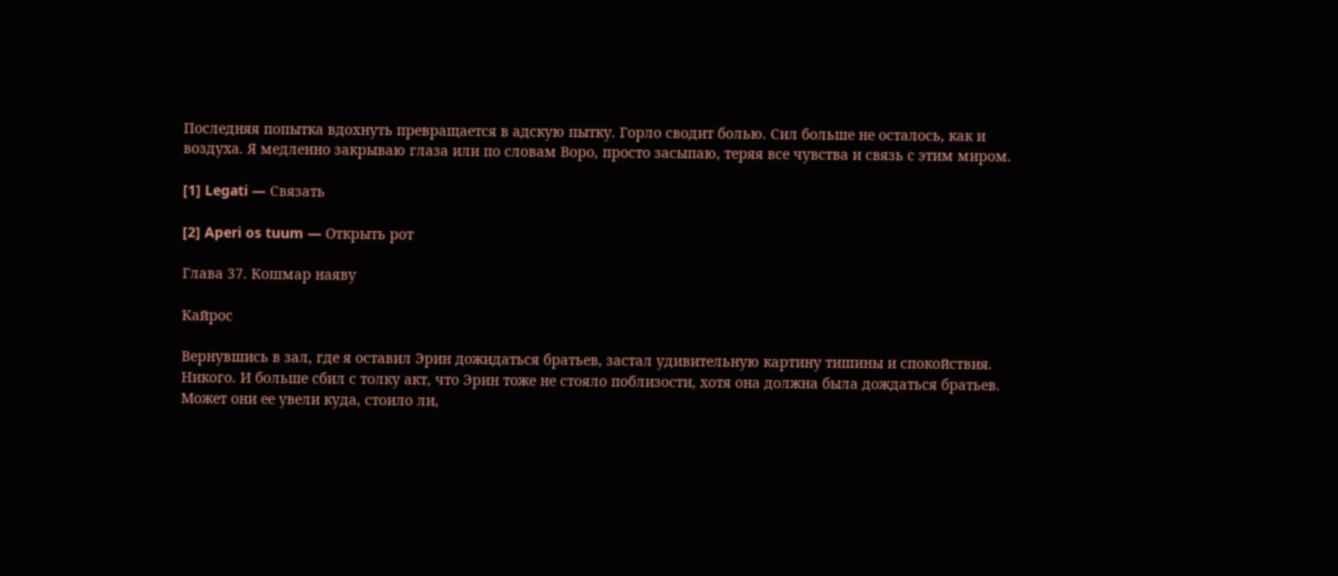Последняя попытка вдохнуть превращается в адскую пытку. Горло сводит болью. Сил больше не осталось, как и воздуха. Я медленно закрываю глаза или по словам Воро, просто засыпаю, теряя все чувства и связь с этим миром.

[1] Legati — Связать

[2] Aperi os tuum — Открыть рот

Глава 37. Кошмар наяву

Кайрос

Вернувшись в зал, где я оставил Эрин дожидаться братьев, застал удивительную картину тишины и спокойствия. Никого. И больше сбил с толку акт, что Эрин тоже не стояло поблизости, хотя она должна была дождаться братьев. Может они ее увели куда, стоило ли,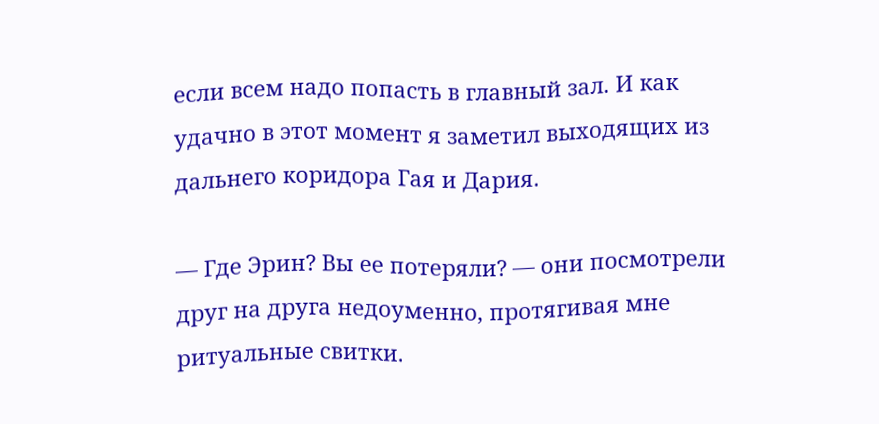если всем надо попасть в главный зал. И как удачно в этот момент я заметил выходящих из дальнего коридора Гая и Дария.

— Где Эрин? Вы ее потеряли? — они посмотрели друг на друга недоуменно, протягивая мне ритуальные свитки.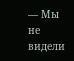— Мы не видели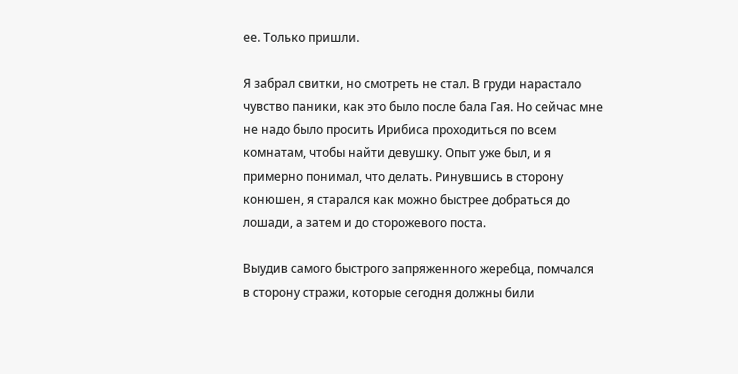ее. Только пришли.

Я забрал свитки, но смотреть не стал. В груди нарастало чувство паники, как это было после бала Гая. Но сейчас мне не надо было просить Ирибиса проходиться по всем комнатам, чтобы найти девушку. Опыт уже был, и я примерно понимал, что делать. Ринувшись в сторону конюшен, я старался как можно быстрее добраться до лошади, а затем и до сторожевого поста.

Выудив самого быстрого запряженного жеребца, помчался в сторону стражи, которые сегодня должны били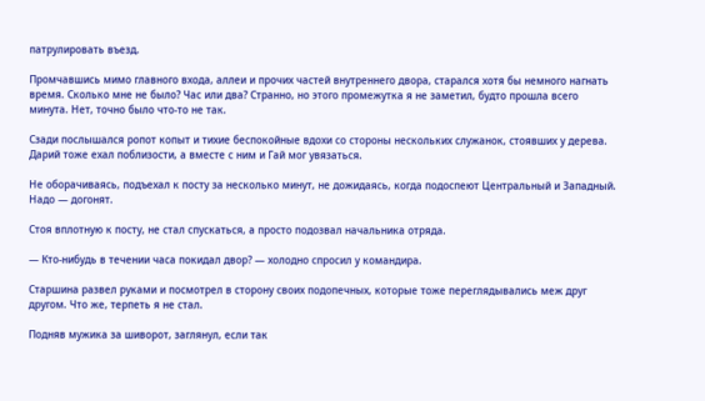патрулировать въезд.

Промчавшись мимо главного входа, аллеи и прочих частей внутреннего двора, старался хотя бы немного нагнать время. Сколько мне не было? Час или два? Странно, но этого промежутка я не заметил, будто прошла всего минута. Нет, точно было что-то не так.

Сзади послышался ропот копыт и тихие беспокойные вдохи со стороны нескольких служанок, стоявших у дерева. Дарий тоже ехал поблизости, а вместе с ним и Гай мог увязаться.

Не оборачиваясь, подъехал к посту за несколько минут, не дожидаясь, когда подоспеют Центральный и Западный. Надо — догонят.

Стоя вплотную к посту, не стал спускаться, а просто подозвал начальника отряда.

— Кто-нибудь в течении часа покидал двор? — холодно спросил у командира.

Старшина развел руками и посмотрел в сторону своих подопечных, которые тоже переглядывались меж друг другом. Что же, терпеть я не стал.

Подняв мужика за шиворот, заглянул, если так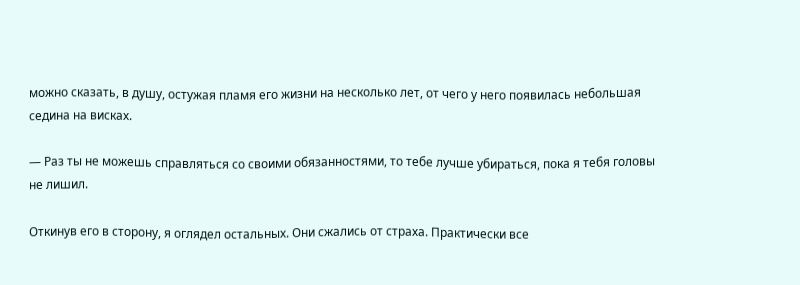можно сказать, в душу, остужая пламя его жизни на несколько лет, от чего у него появилась небольшая седина на висках.

— Раз ты не можешь справляться со своими обязанностями, то тебе лучше убираться, пока я тебя головы не лишил.

Откинув его в сторону, я оглядел остальных. Они сжались от страха. Практически все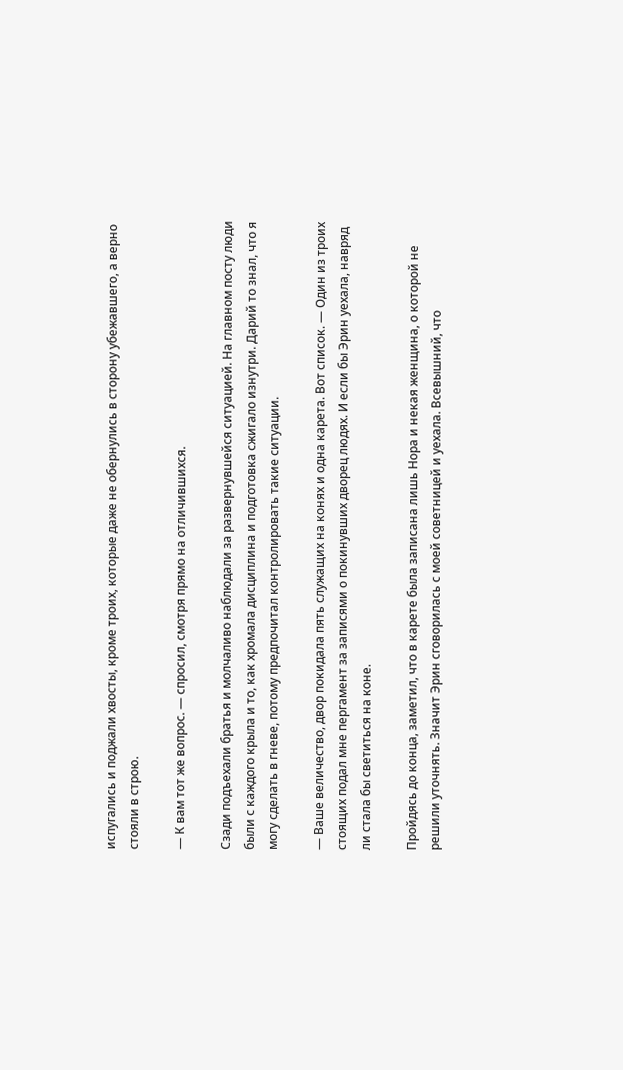испугались и поджали хвосты, кроме троих, которые даже не обернулись в сторону убежавшего, а верно стояли в строю.

— К вам тот же вопрос. — спросил, смотря прямо на отличившихся.

Сзади подъехали братья и молчаливо наблюдали за развернувшейся ситуацией. На главном посту люди были с каждого крыла и то, как хромала дисциплина и подготовка сжигало изнутри. Дарий то знал, что я могу сделать в гневе, потому предпочитал контролировать такие ситуации.

— Ваше величество, двор покидала пять служащих на конях и одна карета. Вот список. — Один из троих стоящих подал мне пергамент за записями о покинувших дворец людях. И если бы Эрин уехала, навряд ли стала бы светиться на коне.

Пройдясь до конца, заметил, что в карете была записана лишь Нора и некая женщина, о которой не решили уточнять. Значит Эрин сговорилась с моей советницей и уехала. Всевышний, что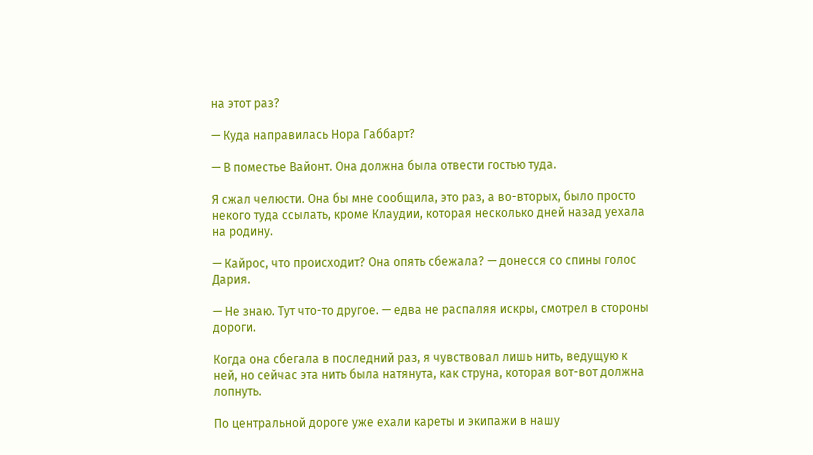на этот раз?

— Куда направилась Нора Габбарт?

— В поместье Вайонт. Она должна была отвести гостью туда.

Я сжал челюсти. Она бы мне сообщила, это раз, а во-вторых, было просто некого туда ссылать, кроме Клаудии, которая несколько дней назад уехала на родину.

— Кайрос, что происходит? Она опять сбежала? — донесся со спины голос Дария.

— Не знаю. Тут что-то другое. — едва не распаляя искры, смотрел в стороны дороги.

Когда она сбегала в последний раз, я чувствовал лишь нить, ведущую к ней, но сейчас эта нить была натянута, как струна, которая вот-вот должна лопнуть.

По центральной дороге уже ехали кареты и экипажи в нашу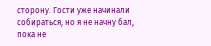сторону. Гости уже начинали собираться, но я не начну бал, пока не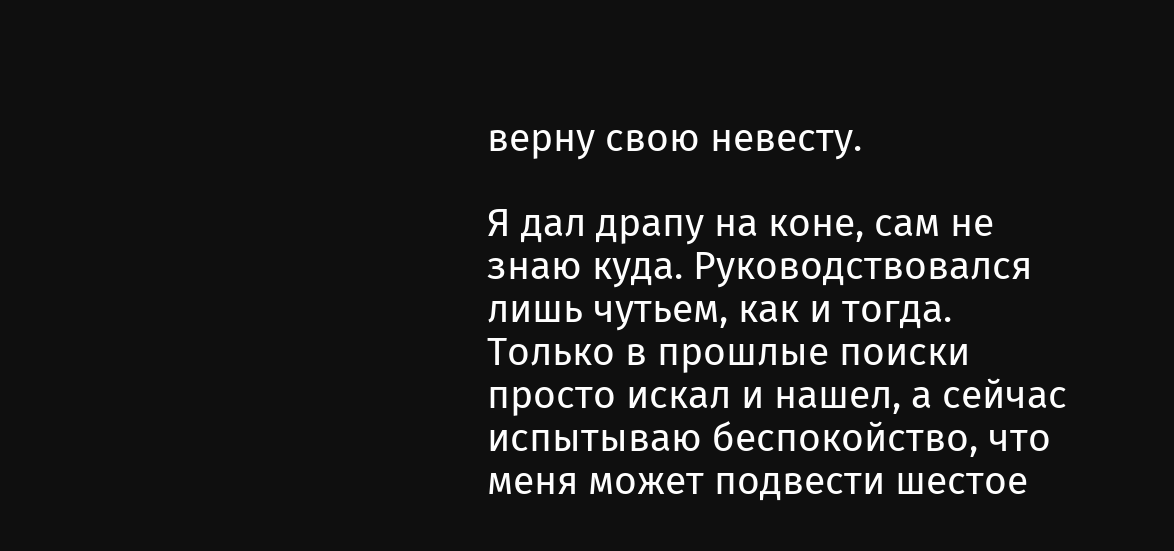верну свою невесту.

Я дал драпу на коне, сам не знаю куда. Руководствовался лишь чутьем, как и тогда. Только в прошлые поиски просто искал и нашел, а сейчас испытываю беспокойство, что меня может подвести шестое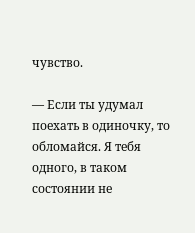чувство.

— Если ты удумал поехать в одиночку, то обломайся. Я тебя одного, в таком состоянии не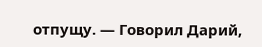отпущу. — Говорил Дарий,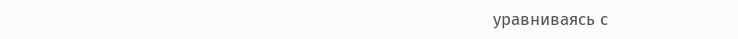уравниваясь с